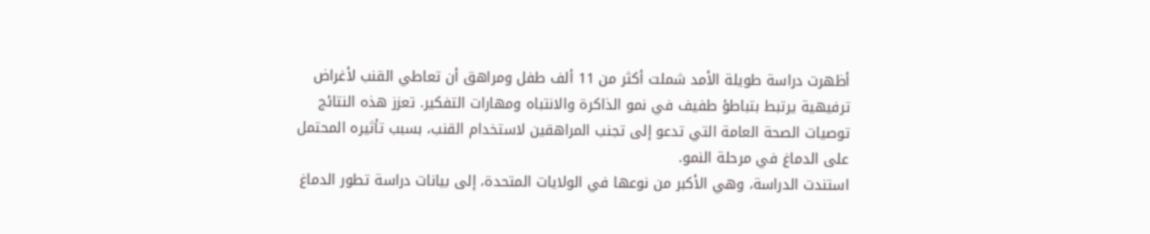أظهرت دراسة طويلة الأمد شملت أكثر من 11 ألف طفل ومراهق أن تعاطي القنب لأغراض ترفيهية يرتبط بتباطؤ طفيف في نمو الذاكرة والانتباه ومهارات التفكير. تعزز هذه النتائج توصيات الصحة العامة التي تدعو إلى تجنب المراهقين لاستخدام القنب، بسبب تأثيره المحتمل على الدماغ في مرحلة النمو.
استندت الدراسة، وهي الأكبر من نوعها في الولايات المتحدة، إلى بيانات دراسة تطور الدماغ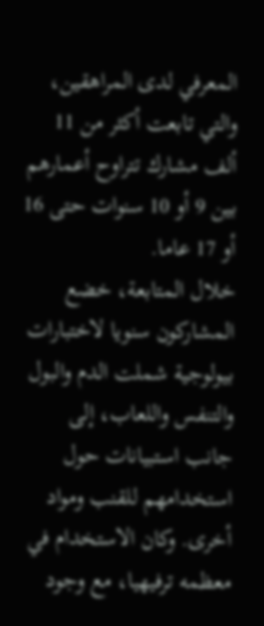المعرفي لدى المراهقين، والتي تابعت أكثر من 11 ألف مشارك تتراوح أعمارهم بين 9 أو 10 سنوات حتى 16 أو 17 عاما.
خلال المتابعة، خضع المشاركون سنويا لاختبارات بيولوجية شملت الدم والبول والتنفس واللعاب، إلى جانب استبيانات حول استخدامهم للقنب ومواد أخرى. وكان الاستخدام في معظمه ترفيهيا، مع وجود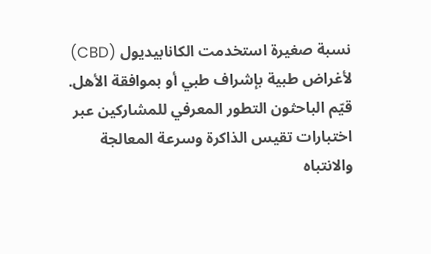نسبة صغيرة استخدمت الكانابيديول (CBD) لأغراض طبية بإشراف طبي أو بموافقة الأهل.
قيّم الباحثون التطور المعرفي للمشاركين عبر اختبارات تقيس الذاكرة وسرعة المعالجة والانتباه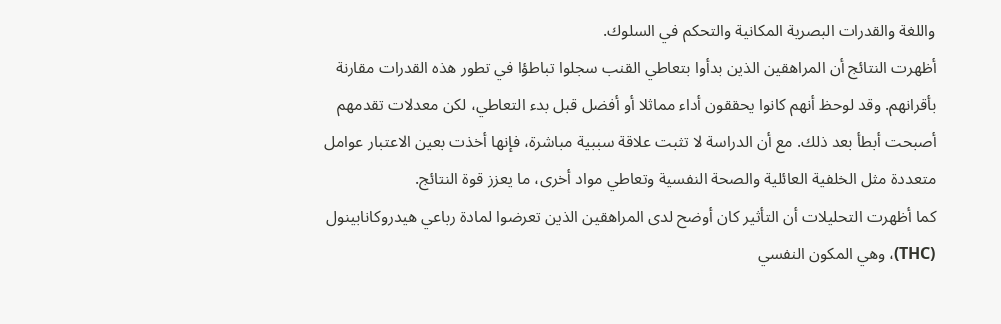واللغة والقدرات البصرية المكانية والتحكم في السلوك.
أظهرت النتائج أن المراهقين الذين بدأوا بتعاطي القنب سجلوا تباطؤا في تطور هذه القدرات مقارنة بأقرانهم. وقد لوحظ أنهم كانوا يحققون أداء مماثلا أو أفضل قبل بدء التعاطي، لكن معدلات تقدمهم أصبحت أبطأ بعد ذلك. مع أن الدراسة لا تثبت علاقة سببية مباشرة، فإنها أخذت بعين الاعتبار عوامل متعددة مثل الخلفية العائلية والصحة النفسية وتعاطي مواد أخرى، ما يعزز قوة النتائج.
كما أظهرت التحليلات أن التأثير كان أوضح لدى المراهقين الذين تعرضوا لمادة رباعي هيدروكانابينول (THC)، وهي المكون النفسي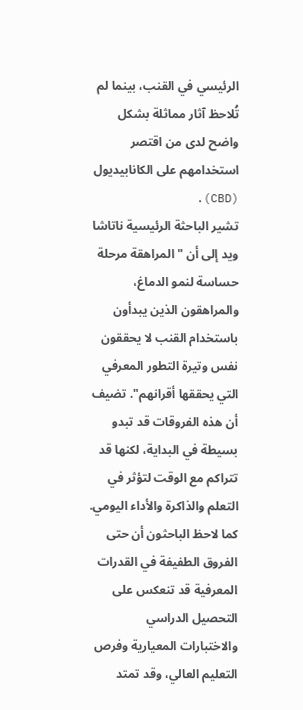الرئيسي في القنب، بينما لم تُلاحظ آثار مماثلة بشكل واضح لدى من اقتصر استخدامهم على الكانابيديول (CBD).
تشير الباحثة الرئيسية ناتاشا ويد إلى أن "المراهقة مرحلة حساسة لنمو الدماغ، والمراهقون الذين يبدأون باستخدام القنب لا يحققون نفس وتيرة التطور المعرفي التي يحققها أقرانهم". تضيف أن هذه الفروقات قد تبدو بسيطة في البداية، لكنها قد تتراكم مع الوقت لتؤثر في التعلم والذاكرة والأداء اليومي.
كما لاحظ الباحثون أن حتى الفروق الطفيفة في القدرات المعرفية قد تنعكس على التحصيل الدراسي والاختبارات المعيارية وفرص التعليم العالي، وقد تمتد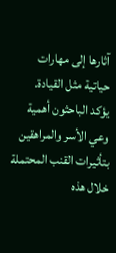آثارها إلى مهارات حياتية مثل القيادة.
يؤكد الباحثون أهمية وعي الأسر والمراهقين بتأثيرات القنب المحتملة خلال هذه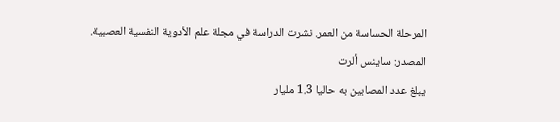المرحلة الحساسة من العمر. نشرت الدراسة في مجلة علم الأدوية النفسية العصبية.
المصدر: ساينس ألرت
يبلغ عدد المصابين به حاليا 1.3 مليار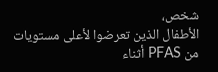شخص،
الأطفال الذين تعرضوا لأعلى مستويات من PFAS أثناء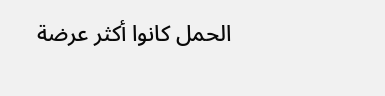الحمل كانوا أكثر عرضة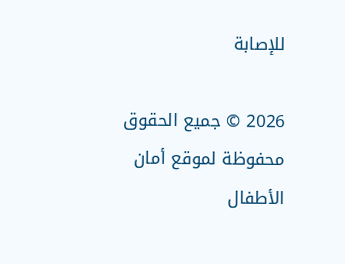للإصابة

2026 © جميع الحقوق محفوظة لموقع أمان الأطفال